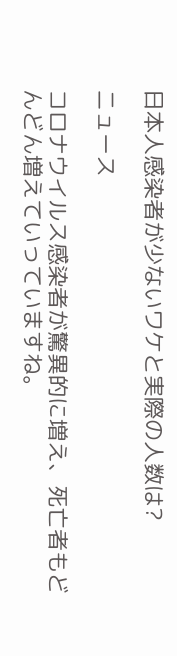日本人感染者が少ないワケと実際の人数は?

ニュース

コロナウイルス感染者が驚異的に増え、死亡者もどんどん増えていっていますね。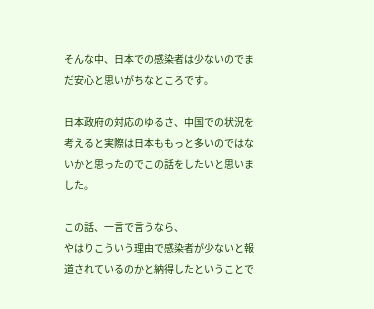そんな中、日本での感染者は少ないのでまだ安心と思いがちなところです。

日本政府の対応のゆるさ、中国での状況を考えると実際は日本ももっと多いのではないかと思ったのでこの話をしたいと思いました。

この話、一言で言うなら、
やはりこういう理由で感染者が少ないと報道されているのかと納得したということで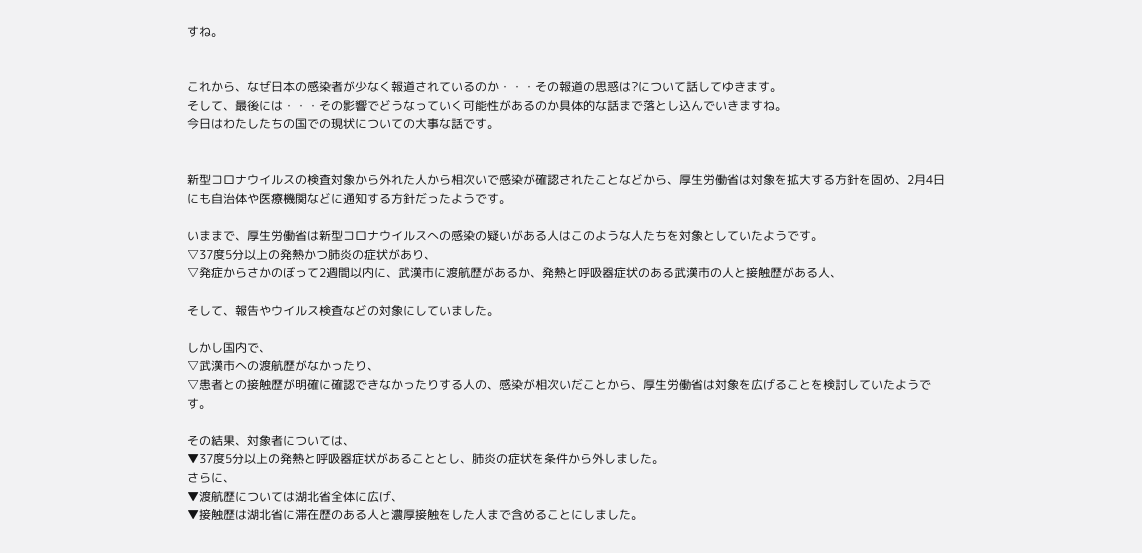すね。


これから、なぜ日本の感染者が少なく報道されているのか・・・その報道の思惑は?について話してゆきます。
そして、最後には・・・その影響でどうなっていく可能性があるのか具体的な話まで落とし込んでいきますね。
今日はわたしたちの国での現状についての大事な話です。


新型コロナウイルスの検査対象から外れた人から相次いで感染が確認されたことなどから、厚生労働省は対象を拡大する方針を固め、2月4日にも自治体や医療機関などに通知する方針だったようです。

いままで、厚生労働省は新型コロナウイルスへの感染の疑いがある人はこのような人たちを対象としていたようです。
▽37度5分以上の発熱かつ肺炎の症状があり、
▽発症からさかのぼって2週間以内に、武漢市に渡航歴があるか、発熱と呼吸器症状のある武漢市の人と接触歴がある人、

そして、報告やウイルス検査などの対象にしていました。

しかし国内で、
▽武漢市への渡航歴がなかったり、
▽患者との接触歴が明確に確認できなかったりする人の、感染が相次いだことから、厚生労働省は対象を広げることを検討していたようです。

その結果、対象者については、
▼37度5分以上の発熱と呼吸器症状があることとし、肺炎の症状を条件から外しました。
さらに、
▼渡航歴については湖北省全体に広げ、
▼接触歴は湖北省に滞在歴のある人と濃厚接触をした人まで含めることにしました。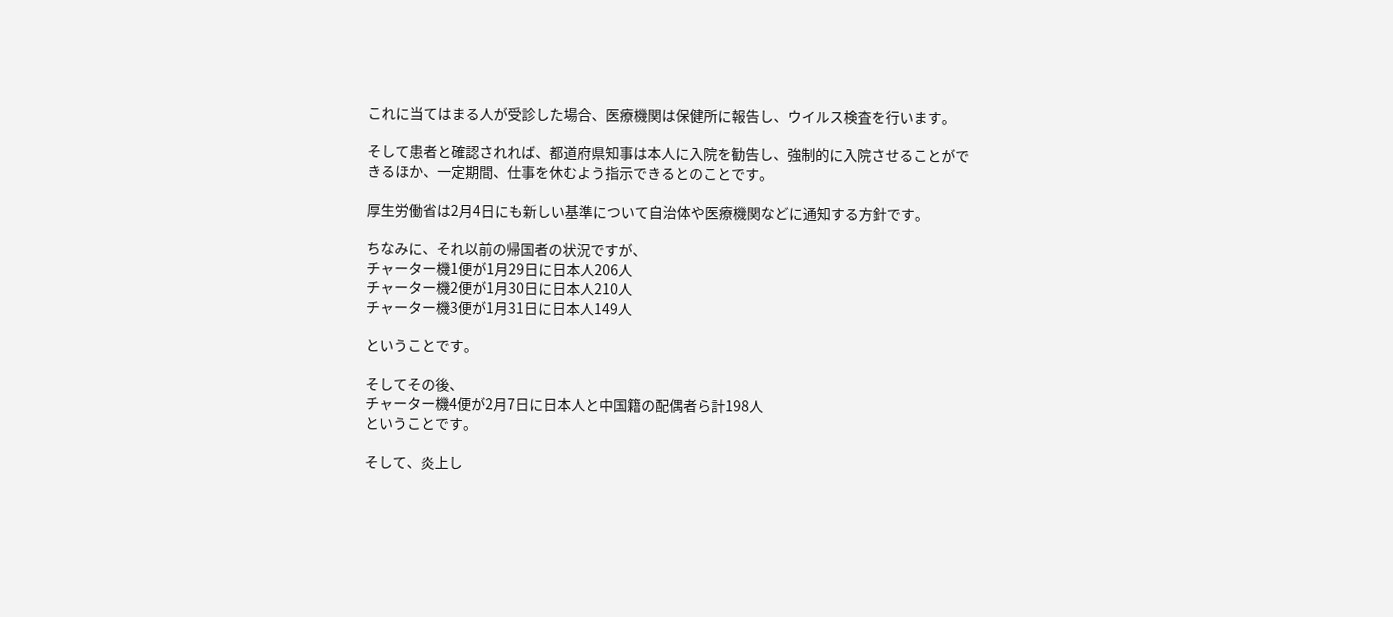これに当てはまる人が受診した場合、医療機関は保健所に報告し、ウイルス検査を行います。

そして患者と確認されれば、都道府県知事は本人に入院を勧告し、強制的に入院させることができるほか、一定期間、仕事を休むよう指示できるとのことです。

厚生労働省は2月4日にも新しい基準について自治体や医療機関などに通知する方針です。

ちなみに、それ以前の帰国者の状況ですが、
チャーター機1便が1月29日に日本人206人
チャーター機2便が1月30日に日本人210人
チャーター機3便が1月31日に日本人149人

ということです。

そしてその後、
チャーター機4便が2月7日に日本人と中国籍の配偶者ら計198人
ということです。

そして、炎上し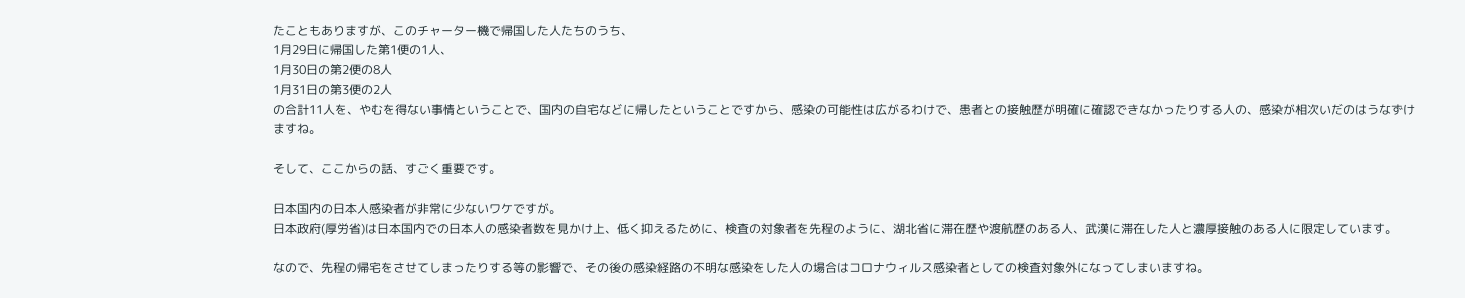たこともありますが、このチャーター機で帰国した人たちのうち、
1月29日に帰国した第1便の1人、
1月30日の第2便の8人
1月31日の第3便の2人
の合計11人を、やむを得ない事情ということで、国内の自宅などに帰したということですから、感染の可能性は広がるわけで、患者との接触歴が明確に確認できなかったりする人の、感染が相次いだのはうなずけますね。

そして、ここからの話、すごく重要です。

日本国内の日本人感染者が非常に少ないワケですが。
日本政府(厚労省)は日本国内での日本人の感染者数を見かけ上、低く抑えるために、検査の対象者を先程のように、湖北省に滞在歴や渡航歴のある人、武漢に滞在した人と濃厚接触のある人に限定しています。

なので、先程の帰宅をさせてしまったりする等の影響で、その後の感染経路の不明な感染をした人の場合はコロナウィルス感染者としての検査対象外になってしまいますね。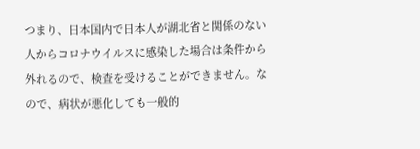つまり、日本国内で日本人が湖北省と関係のない人からコロナウイルスに感染した場合は条件から外れるので、検査を受けることができません。なので、病状が悪化しても一般的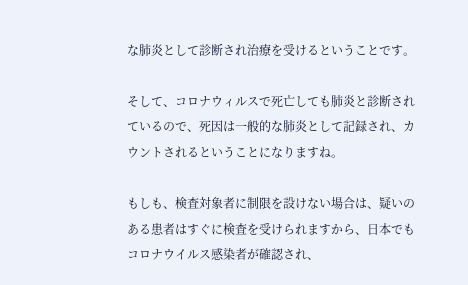な肺炎として診断され治療を受けるということです。

そして、コロナウィルスで死亡しても肺炎と診断されているので、死因は一般的な肺炎として記録され、カウントされるということになりますね。

もしも、検査対象者に制限を設けない場合は、疑いのある患者はすぐに検査を受けられますから、日本でもコロナウイルス感染者が確認され、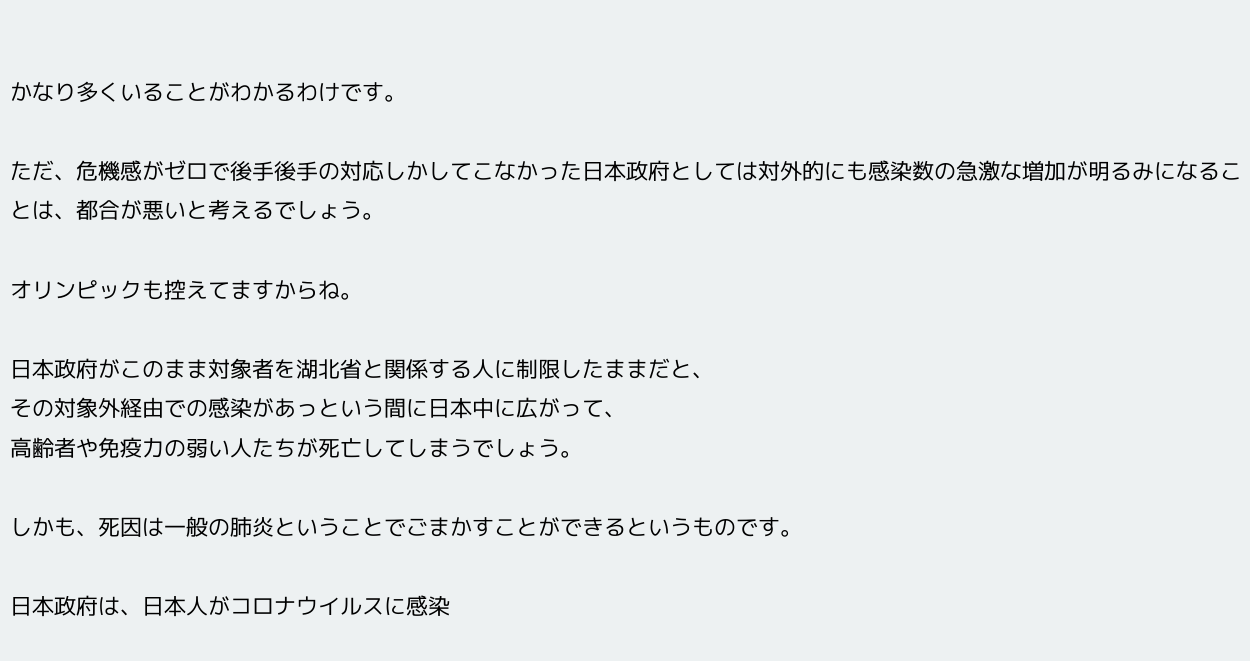かなり多くいることがわかるわけです。

ただ、危機感がゼロで後手後手の対応しかしてこなかった日本政府としては対外的にも感染数の急激な増加が明るみになることは、都合が悪いと考えるでしょう。

オリンピックも控えてますからね。

日本政府がこのまま対象者を湖北省と関係する人に制限したままだと、
その対象外経由での感染があっという間に日本中に広がって、
高齢者や免疫力の弱い人たちが死亡してしまうでしょう。

しかも、死因は一般の肺炎ということでごまかすことができるというものです。

日本政府は、日本人がコロナウイルスに感染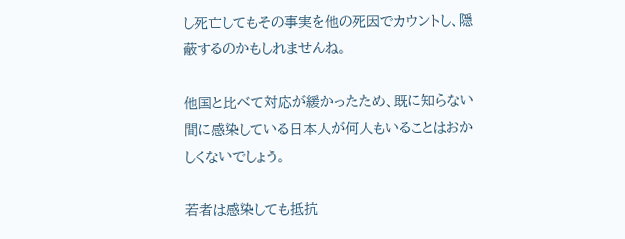し死亡してもその事実を他の死因でカウントし、隠蔽するのかもしれませんね。

他国と比べて対応が緩かったため、既に知らない間に感染している日本人が何人もいることはおかしくないでしょう。

若者は感染しても抵抗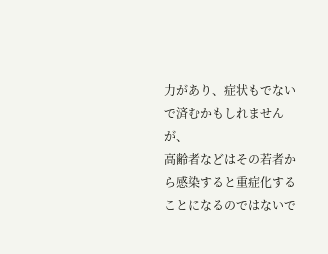力があり、症状もでないで済むかもしれませんが、
高齢者などはその若者から感染すると重症化することになるのではないで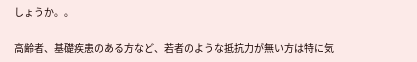しょうか。。

高齢者、基礎疾患のある方など、若者のような抵抗力が無い方は特に気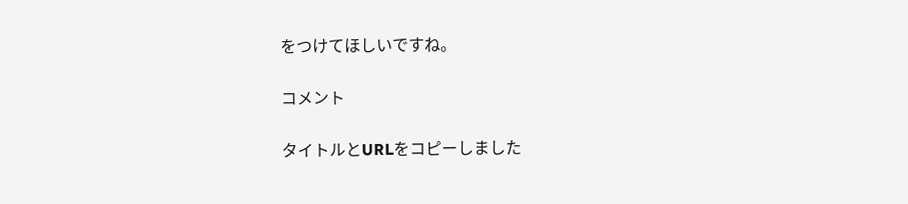をつけてほしいですね。

コメント

タイトルとURLをコピーしました